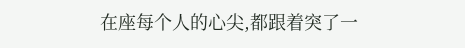在座每个人的心尖,都跟着突了一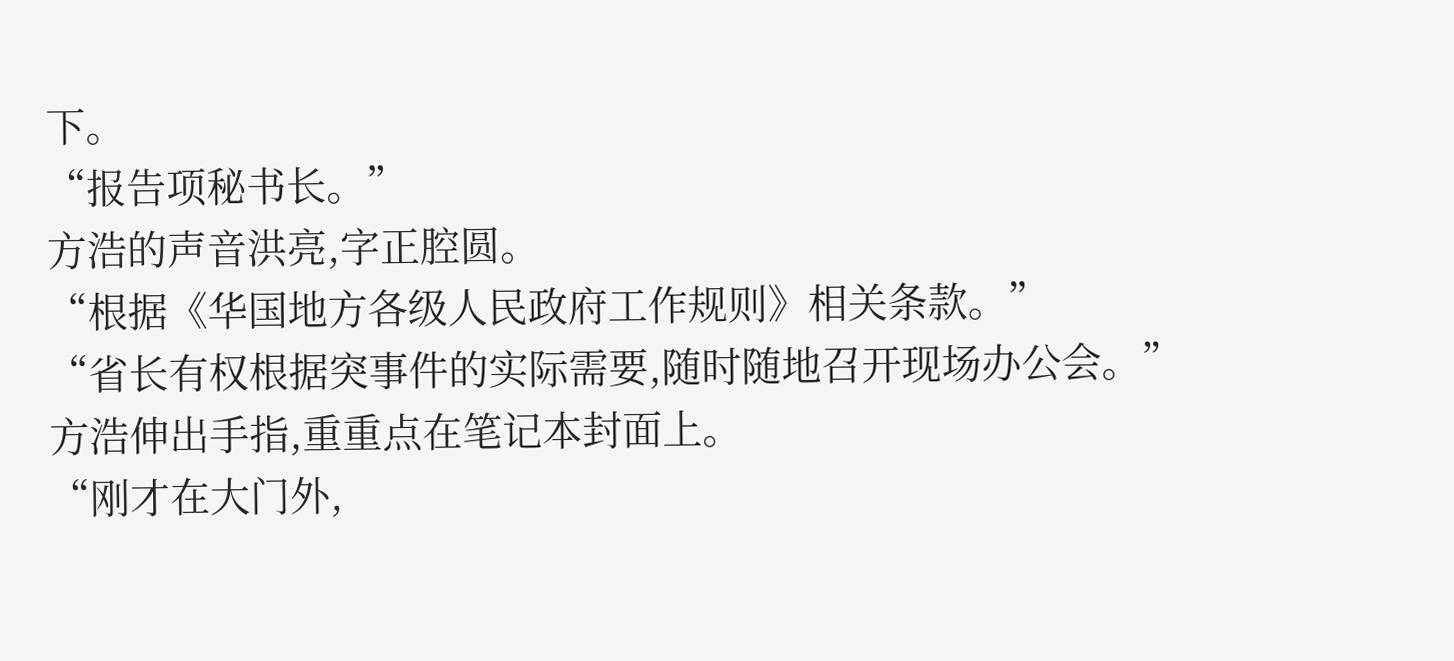下。
“报告项秘书长。”
方浩的声音洪亮,字正腔圆。
“根据《华国地方各级人民政府工作规则》相关条款。”
“省长有权根据突事件的实际需要,随时随地召开现场办公会。”
方浩伸出手指,重重点在笔记本封面上。
“刚才在大门外,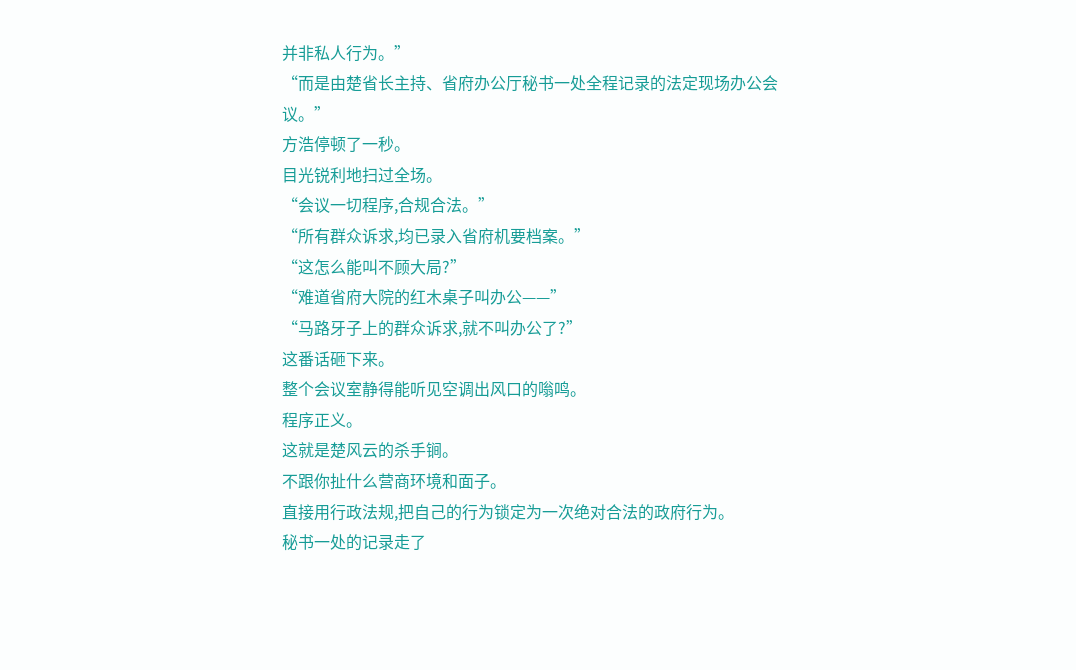并非私人行为。”
“而是由楚省长主持、省府办公厅秘书一处全程记录的法定现场办公会议。”
方浩停顿了一秒。
目光锐利地扫过全场。
“会议一切程序,合规合法。”
“所有群众诉求,均已录入省府机要档案。”
“这怎么能叫不顾大局?”
“难道省府大院的红木桌子叫办公——”
“马路牙子上的群众诉求,就不叫办公了?”
这番话砸下来。
整个会议室静得能听见空调出风口的嗡鸣。
程序正义。
这就是楚风云的杀手锏。
不跟你扯什么营商环境和面子。
直接用行政法规,把自己的行为锁定为一次绝对合法的政府行为。
秘书一处的记录走了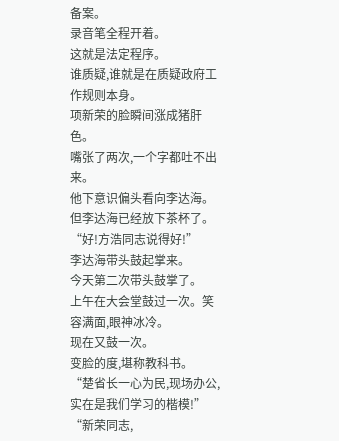备案。
录音笔全程开着。
这就是法定程序。
谁质疑,谁就是在质疑政府工作规则本身。
项新荣的脸瞬间涨成猪肝色。
嘴张了两次,一个字都吐不出来。
他下意识偏头看向李达海。
但李达海已经放下茶杯了。
“好!方浩同志说得好!”
李达海带头鼓起掌来。
今天第二次带头鼓掌了。
上午在大会堂鼓过一次。笑容满面,眼神冰冷。
现在又鼓一次。
变脸的度,堪称教科书。
“楚省长一心为民,现场办公,实在是我们学习的楷模!”
“新荣同志,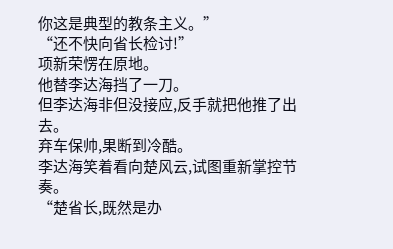你这是典型的教条主义。”
“还不快向省长检讨!”
项新荣愣在原地。
他替李达海挡了一刀。
但李达海非但没接应,反手就把他推了出去。
弃车保帅,果断到冷酷。
李达海笑着看向楚风云,试图重新掌控节奏。
“楚省长,既然是办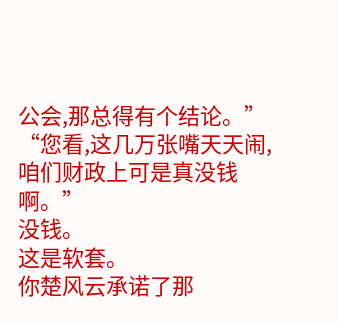公会,那总得有个结论。”
“您看,这几万张嘴天天闹,咱们财政上可是真没钱啊。”
没钱。
这是软套。
你楚风云承诺了那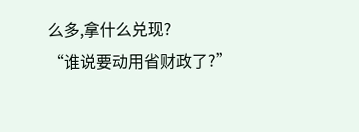么多,拿什么兑现?
“谁说要动用省财政了?”